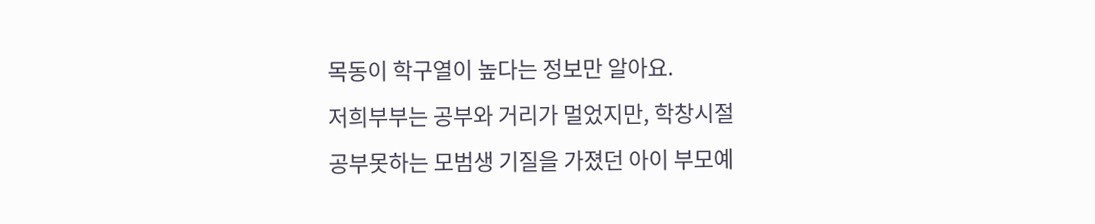목동이 학구열이 높다는 정보만 알아요.
저희부부는 공부와 거리가 멀었지만, 학창시절
공부못하는 모범생 기질을 가졌던 아이 부모예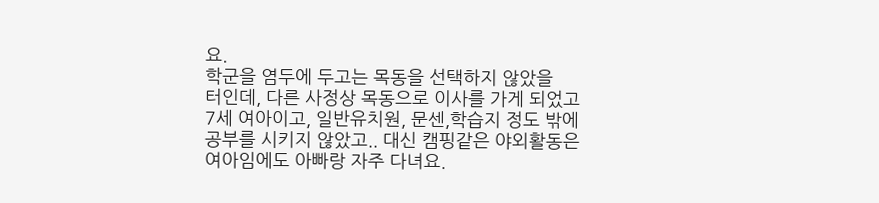요.
학군을 염두에 두고는 목동을 선택하지 않았을
터인데, 다른 사정상 목동으로 이사를 가게 되었고
7세 여아이고, 일반유치원, 문센,학습지 정도 밖에
공부를 시키지 않았고.. 대신 캠핑같은 야외활동은
여아임에도 아빠랑 자주 다녀요.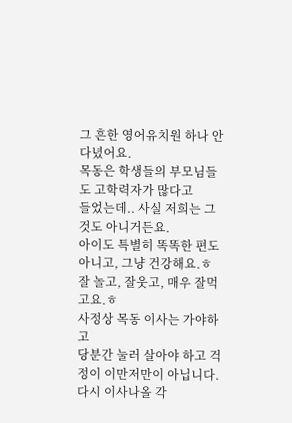그 흔한 영어유치원 하나 안 다녔어요.
목동은 학생들의 부모님들도 고학력자가 많다고
들었는데.. 사실 저희는 그것도 아니거든요.
아이도 특별히 똑똑한 편도 아니고, 그냥 건강해요.ㅎ
잘 놀고, 잘웃고, 매우 잘먹고요.ㅎ
사정상 목동 이사는 가야하고
당분간 눌러 살아야 하고 걱정이 이만저만이 아닙니다.
다시 이사나올 각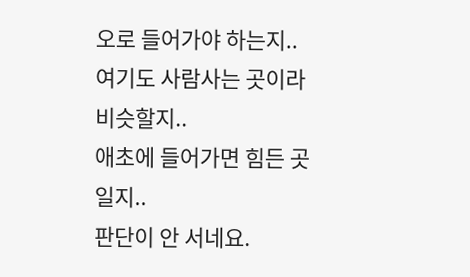오로 들어가야 하는지..
여기도 사람사는 곳이라 비슷할지..
애초에 들어가면 힘든 곳일지..
판단이 안 서네요.